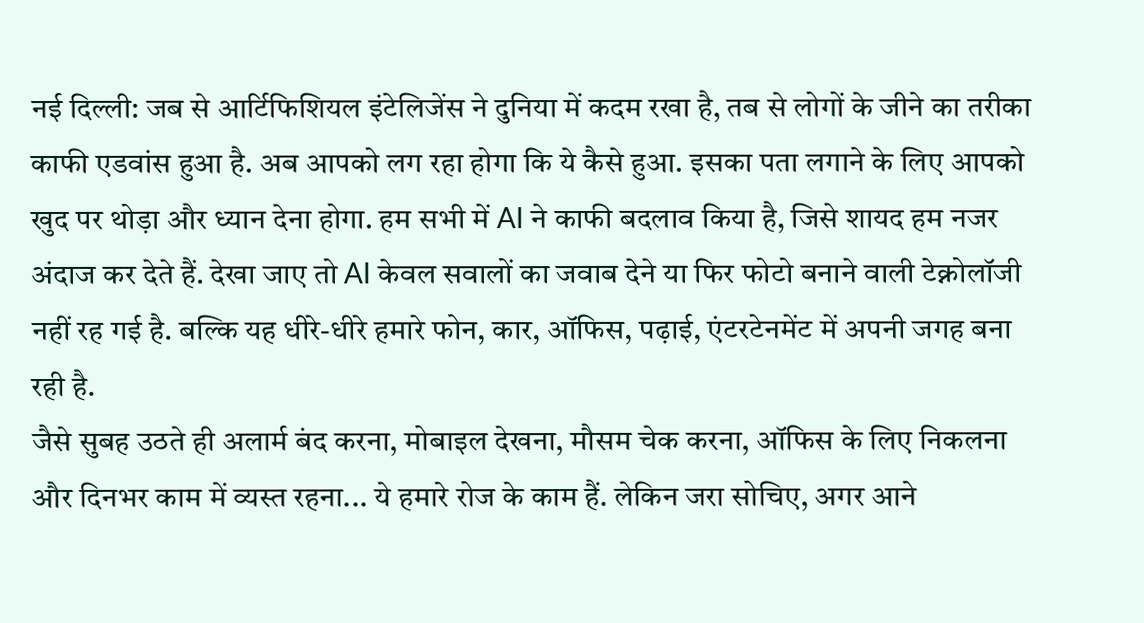नई दिल्ली: जब से आर्टिफिशियल इंटेलिजेंस ने दुनिया में कदम रखा है, तब से लोगों के जीने का तरीका काफी एडवांस हुआ है. अब आपको लग रहा होगा कि ये कैसे हुआ. इसका पता लगाने के लिए आपको खुद पर थोड़ा और ध्यान देना होगा. हम सभी में AI ने काफी बदलाव किया है, जिसे शायद हम नजर अंदाज कर देते हैं. देखा जाए तो AI केवल सवालों का जवाब देने या फिर फोटो बनाने वाली टेक्नोलॉजी नहीं रह गई है. बल्कि यह धीरे-धीरे हमारे फोन, कार, ऑफिस, पढ़ाई, एंटरटेनमेंट में अपनी जगह बना रही है.
जैसे सुबह उठते ही अलार्म बंद करना, मोबाइल देखना, मौसम चेक करना, ऑफिस के लिए निकलना और दिनभर काम में व्यस्त रहना... ये हमारे रोज के काम हैं. लेकिन जरा सोचिए, अगर आने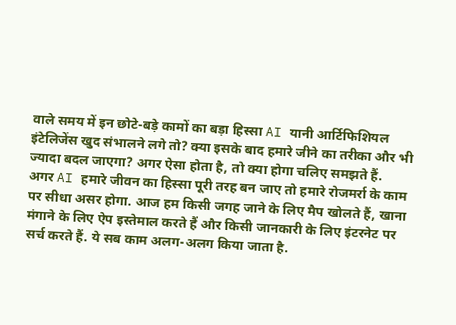वाले समय में इन छोटे-बड़े कामों का बड़ा हिस्सा AI यानी आर्टिफिशियल इंटेलिजेंस खुद संभालने लगे तो? क्या इसके बाद हमारे जीने का तरीका और भी ज्यादा बदल जाएगा? अगर ऐसा होता है, तो क्या होगा चलिए समझते हैं.
अगर AI हमारे जीवन का हिस्सा पूरी तरह बन जाए तो हमारे रोजमर्रा के काम पर सीधा असर होगा. आज हम किसी जगह जाने के लिए मैप खोलते हैं, खाना मंगाने के लिए ऐप इस्तेमाल करते हैं और किसी जानकारी के लिए इंटरनेट पर सर्च करते हैं. ये सब काम अलग-अलग किया जाता है.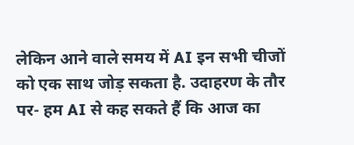लेकिन आने वाले समय में AI इन सभी चीजों को एक साथ जोड़ सकता है. उदाहरण के तौर पर- हम AI से कह सकते हैं कि आज का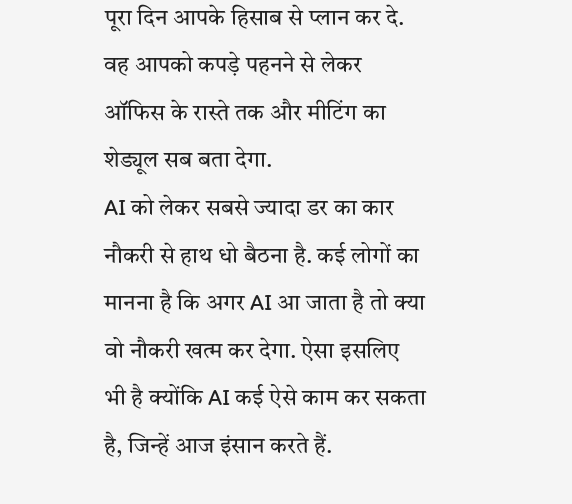पूरा दिन आपके हिसाब से प्लान कर दे. वह आपको कपड़े पहनने से लेकर ऑफिस के रास्ते तक और मीटिंग का शेड्यूल सब बता देगा.
AI को लेकर सबसे ज्यादा डर का कार नौकरी से हाथ धो बैठना है. कई लोगों का मानना है कि अगर AI आ जाता है तो क्या वो नौकरी खत्म कर देगा. ऐसा इसलिए भी है क्योंकि AI कई ऐसे काम कर सकता है, जिन्हें आज इंसान करते हैं.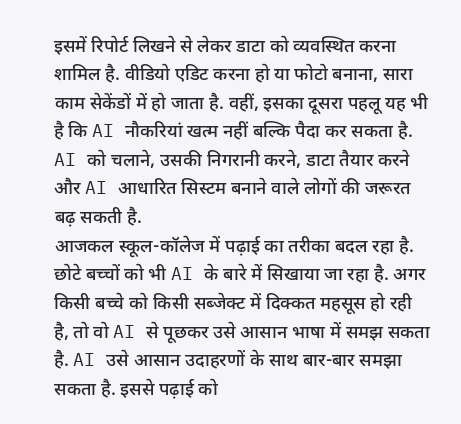इसमें रिपोर्ट लिखने से लेकर डाटा को व्यवस्थित करना शामिल है. वीडियो एडिट करना हो या फोटो बनाना, सारा काम सेकेंडों में हो जाता है. वहीं, इसका दूसरा पहलू यह भी है कि AI नौकरियां खत्म नहीं बल्कि पैदा कर सकता है. AI को चलाने, उसकी निगरानी करने, डाटा तैयार करने और AI आधारित सिस्टम बनाने वाले लोगों की जरूरत बढ़ सकती है.
आजकल स्कूल-कॉलेज में पढ़ाई का तरीका बदल रहा है. छोटे बच्चों को भी AI के बारे में सिखाया जा रहा है. अगर किसी बच्चे को किसी सब्जेक्ट में दिक्कत महसूस हो रही है, तो वो AI से पूछकर उसे आसान भाषा में समझ सकता है. AI उसे आसान उदाहरणों के साथ बार-बार समझा सकता है. इससे पढ़ाई को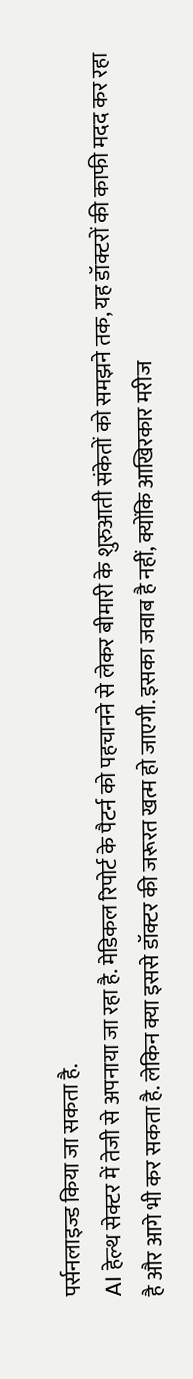पर्सनलाइज्ड किया जा सकता है.
AI हेल्थ सेक्टर में तेजी से अपनाया जा रहा है. मेडिकल रिपोर्ट के पैटर्न को पहचानने से लेकर बीमारी के शुरुआती संकेतों को समझने तक, यह डॉक्टरों की काफी मदद कर रहा है और आगे भी कर सकता है. लेकिन क्या इससे डॉक्टर की जरूरत खत्म हो जाएगी. इसका जवाब है नहीं, क्योंकि आखिरकार मरीज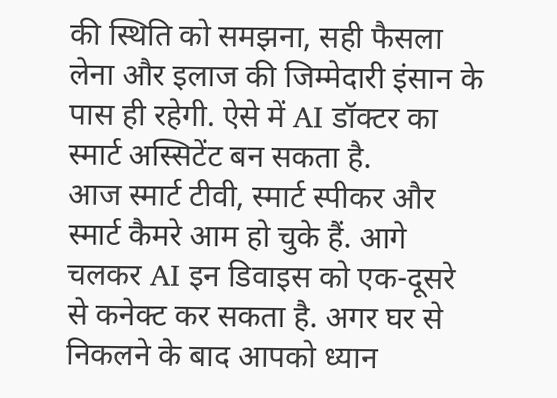की स्थिति को समझना, सही फैसला लेना और इलाज की जिम्मेदारी इंसान के पास ही रहेगी. ऐसे में AI डॉक्टर का स्मार्ट अस्सिटेंट बन सकता है.
आज स्मार्ट टीवी, स्मार्ट स्पीकर और स्मार्ट कैमरे आम हो चुके हैं. आगे चलकर AI इन डिवाइस को एक-दूसरे से कनेक्ट कर सकता है. अगर घर से निकलने के बाद आपको ध्यान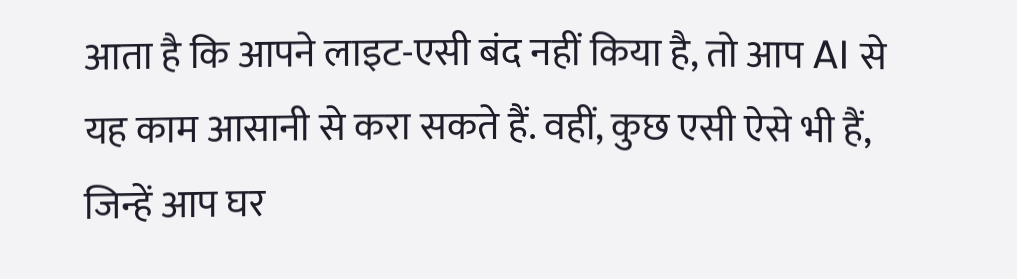आता है कि आपने लाइट-एसी बंद नहीं किया है, तो आप AI से यह काम आसानी से करा सकते हैं. वहीं, कुछ एसी ऐसे भी हैं, जिन्हें आप घर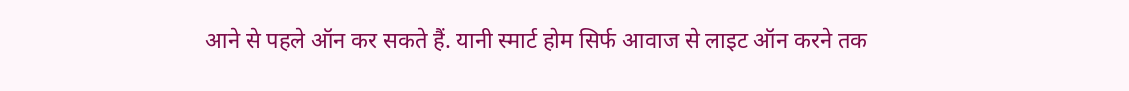आने से पहले ऑन कर सकते हैं. यानी स्मार्ट होम सिर्फ आवाज से लाइट ऑन करने तक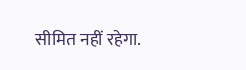सीमित नहीं रहेगा.